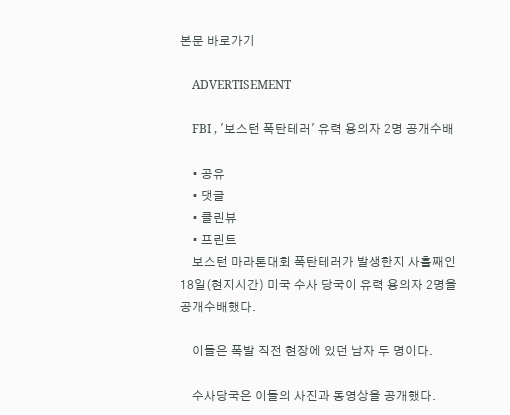본문 바로가기

    ADVERTISEMENT

    FBI , '보스턴 폭탄테러' 유력 용의자 2명 공개수배

    • 공유
    • 댓글
    • 클린뷰
    • 프린트
    보스턴 마라톤대회 폭탄테러가 발생한지 사흘째인 18일(현지시간) 미국 수사 당국이 유력 용의자 2명을 공개수배했다.

    이들은 폭발 직전 현장에 있던 남자 두 명이다.

    수사당국은 이들의 사진과 동영상을 공개했다.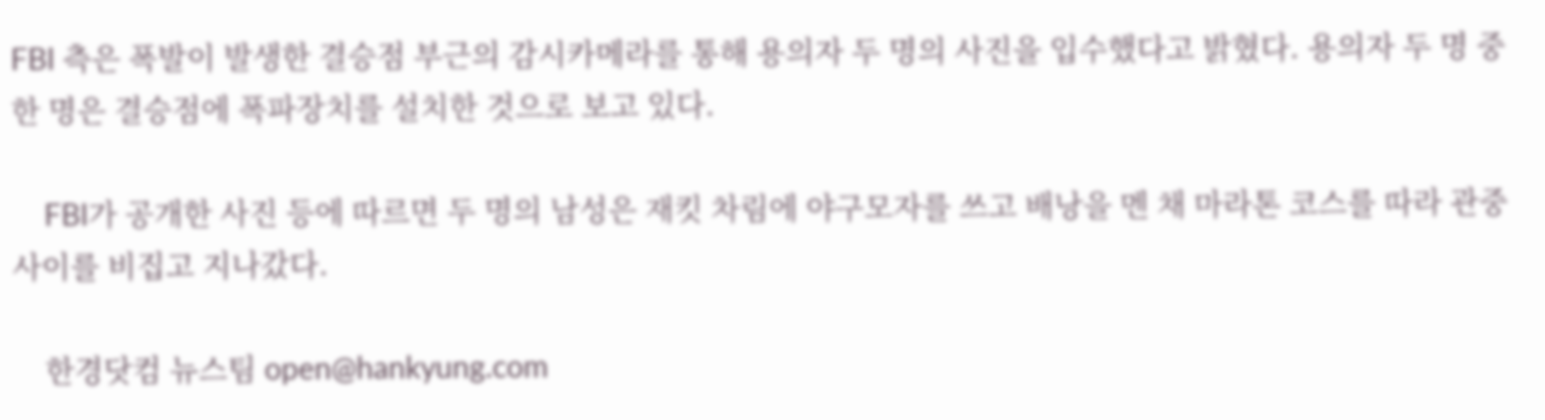FBI 측은 폭발이 발생한 결승점 부근의 감시카메라를 통해 용의자 두 명의 사진을 입수했다고 밝혔다. 용의자 두 명 중 한 명은 결승점에 폭파장치를 설치한 것으로 보고 있다.

    FBI가 공개한 사진 등에 따르면 두 명의 남성은 재킷 차림에 야구모자를 쓰고 배낭을 멘 채 마라톤 코스를 따라 관중 사이를 비집고 지나갔다.

    한경닷컴 뉴스팀 open@hankyung.com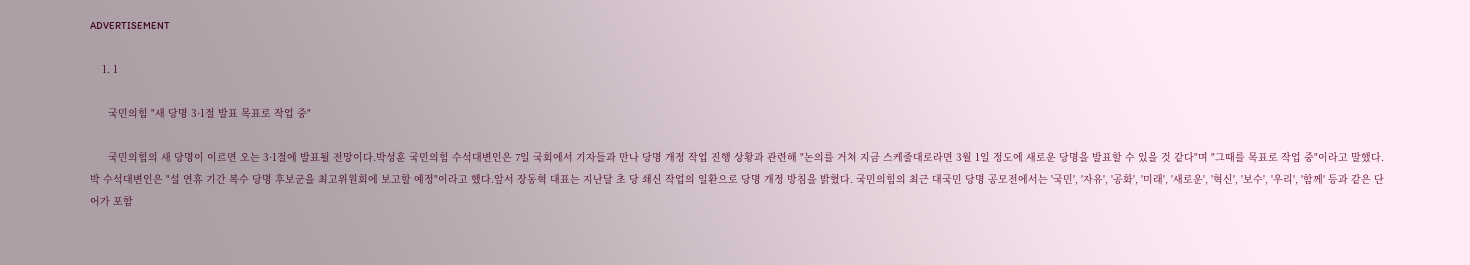ADVERTISEMENT

    1. 1

      국민의힘 "새 당명 3·1절 발표 목표로 작업 중"

      국민의힘의 새 당명이 이르면 오는 3·1절에 발표될 전망이다.박성훈 국민의힘 수석대변인은 7일 국회에서 기자들과 만나 당명 개정 작업 진행 상황과 관련해 "논의를 거쳐 지금 스케줄대로라면 3월 1일 정도에 새로운 당명을 발표할 수 있을 것 같다"며 "그때를 목표로 작업 중"이라고 말했다.박 수석대변인은 "설 연휴 기간 복수 당명 후보군을 최고위원회에 보고할 예정"이라고 했다.앞서 장동혁 대표는 지난달 초 당 쇄신 작업의 일환으로 당명 개정 방침을 밝혔다. 국민의힘의 최근 대국민 당명 공모전에서는 '국민', '자유', '공화', '미래', '새로운', '혁신', '보수', '우리', '함께' 등과 같은 단어가 포함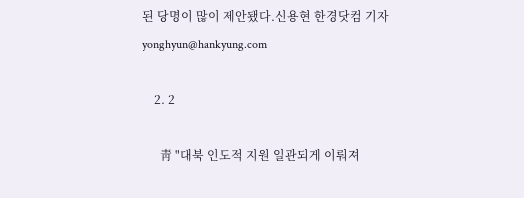된 당명이 많이 제안됐다.신용현 한경닷컴 기자 yonghyun@hankyung.com

    2. 2

      靑 "대북 인도적 지원 일관되게 이뤄져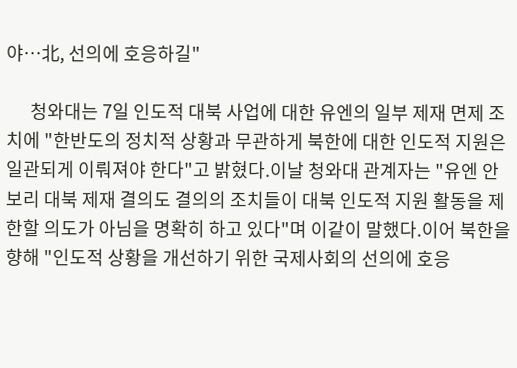야…北, 선의에 호응하길"

      청와대는 7일 인도적 대북 사업에 대한 유엔의 일부 제재 면제 조치에 "한반도의 정치적 상황과 무관하게 북한에 대한 인도적 지원은 일관되게 이뤄져야 한다"고 밝혔다.이날 청와대 관계자는 "유엔 안보리 대북 제재 결의도 결의의 조치들이 대북 인도적 지원 활동을 제한할 의도가 아님을 명확히 하고 있다"며 이같이 말했다.이어 북한을 향해 "인도적 상황을 개선하기 위한 국제사회의 선의에 호응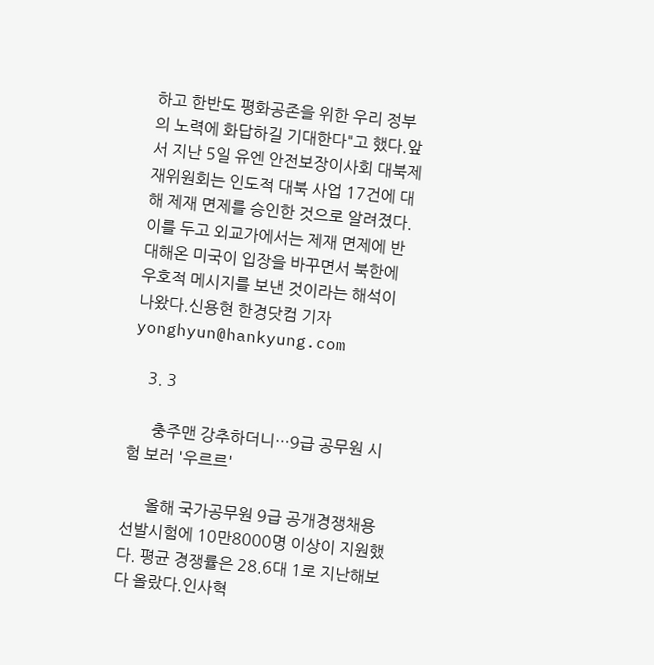하고 한반도 평화공존을 위한 우리 정부의 노력에 화답하길 기대한다"고 했다.앞서 지난 5일 유엔 안전보장이사회 대북제재위원회는 인도적 대북 사업 17건에 대해 제재 면제를 승인한 것으로 알려졌다.이를 두고 외교가에서는 제재 면제에 반대해온 미국이 입장을 바꾸면서 북한에 우호적 메시지를 보낸 것이라는 해석이 나왔다.신용현 한경닷컴 기자 yonghyun@hankyung.com

    3. 3

      충주맨 강추하더니…9급 공무원 시험 보러 '우르르'

      올해 국가공무원 9급 공개경쟁채용 선발시험에 10만8000명 이상이 지원했다. 평균 경쟁률은 28.6대 1로 지난해보다 올랐다.인사혁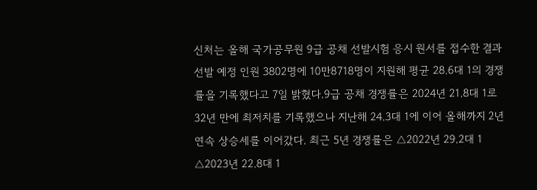신처는 올해 국가공무원 9급 공채 선발시험 응시 원서를 접수한 결과 선발 예정 인원 3802명에 10만8718명이 지원해 평균 28.6대 1의 경쟁률을 기록했다고 7일 밝혔다.9급 공채 경쟁률은 2024년 21.8대 1로 32년 만에 최저치를 기록했으나 지난해 24.3대 1에 이어 올해까지 2년 연속 상승세를 이어갔다. 최근 5년 경쟁률은 △2022년 29.2대 1 △2023년 22.8대 1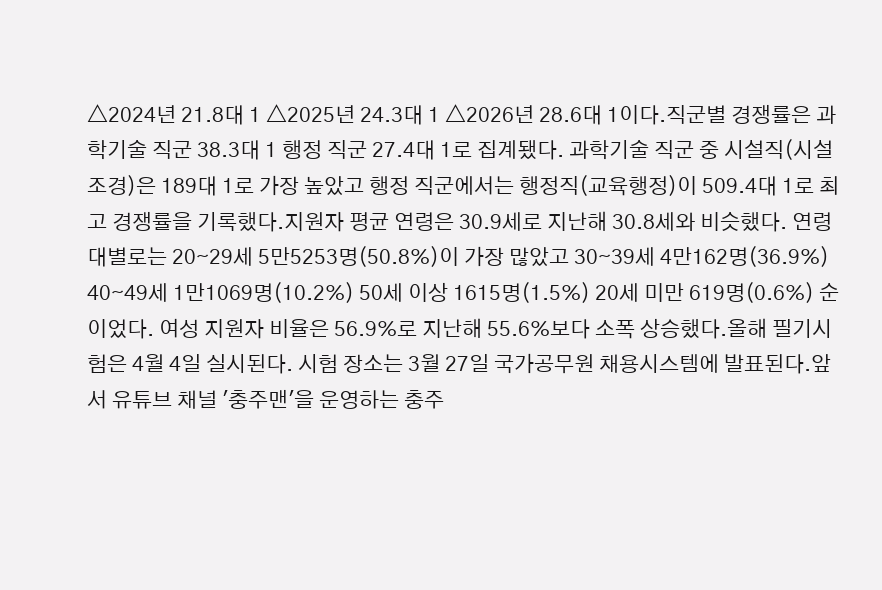△2024년 21.8대 1 △2025년 24.3대 1 △2026년 28.6대 1이다.직군별 경쟁률은 과학기술 직군 38.3대 1 행정 직군 27.4대 1로 집계됐다. 과학기술 직군 중 시설직(시설조경)은 189대 1로 가장 높았고 행정 직군에서는 행정직(교육행정)이 509.4대 1로 최고 경쟁률을 기록했다.지원자 평균 연령은 30.9세로 지난해 30.8세와 비슷했다. 연령대별로는 20∼29세 5만5253명(50.8%)이 가장 많았고 30∼39세 4만162명(36.9%) 40∼49세 1만1069명(10.2%) 50세 이상 1615명(1.5%) 20세 미만 619명(0.6%) 순이었다. 여성 지원자 비율은 56.9%로 지난해 55.6%보다 소폭 상승했다.올해 필기시험은 4월 4일 실시된다. 시험 장소는 3월 27일 국가공무원 채용시스템에 발표된다.앞서 유튜브 채널 '충주맨'을 운영하는 충주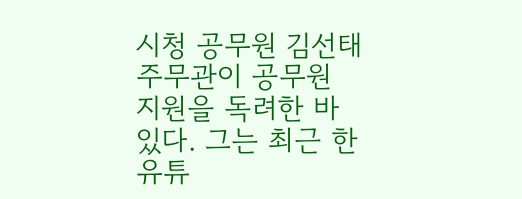시청 공무원 김선태 주무관이 공무원 지원을 독려한 바 있다. 그는 최근 한 유튜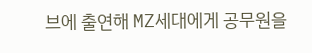브에 출연해 MZ세대에게 공무원을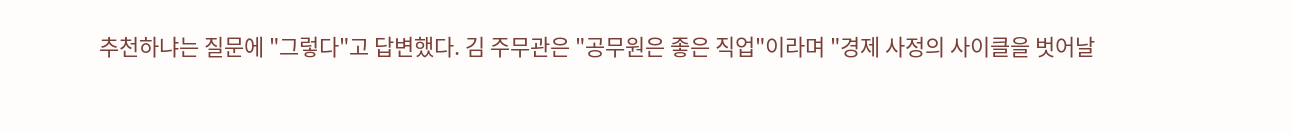추천하냐는 질문에 "그렇다"고 답변했다. 김 주무관은 "공무원은 좋은 직업"이라며 "경제 사정의 사이클을 벗어날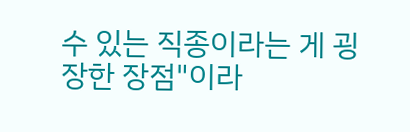수 있는 직종이라는 게 굉장한 장점"이라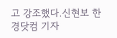고 강조했다.신현보 한경닷컴 기자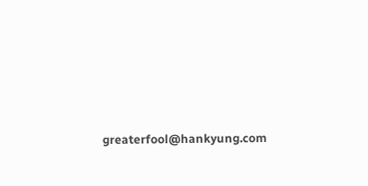greaterfool@hankyung.com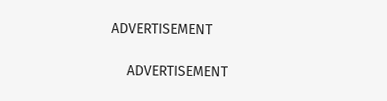ADVERTISEMENT

    ADVERTISEMENT